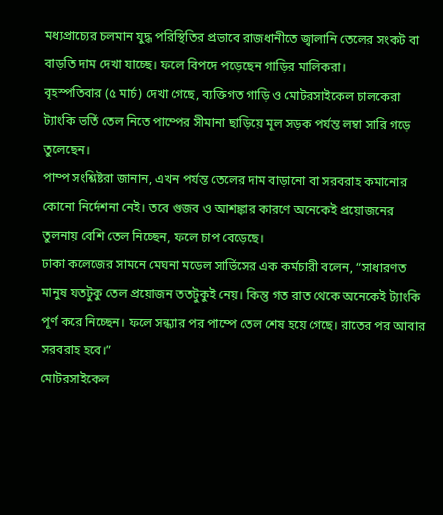মধ্যপ্রাচ্যের চলমান যুদ্ধ পরিস্থিতির প্রভাবে রাজধানীতে জ্বালানি তেলের সংকট বা বাড়তি দাম দেখা যাচ্ছে। ফলে বিপদে পড়েছেন গাড়ির মালিকরা।
বৃহস্পতিবার (৫ মার্চ) দেখা গেছে, ব্যক্তিগত গাড়ি ও মোটরসাইকেল চালকেরা ট্যাংকি ভর্তি তেল নিতে পাম্পের সীমানা ছাড়িয়ে মূল সড়ক পর্যন্ত লম্বা সারি গড়ে তুলেছেন।
পাম্প সংশ্লিষ্টরা জানান, এখন পর্যন্ত তেলের দাম বাড়ানো বা সরবরাহ কমানোর কোনো নির্দেশনা নেই। তবে গুজব ও আশঙ্কার কারণে অনেকেই প্রয়োজনের তুলনায় বেশি তেল নিচ্ছেন, ফলে চাপ বেড়েছে।
ঢাকা কলেজের সামনে মেঘনা মডেল সার্ভিসের এক কর্মচারী বলেন, “সাধারণত মানুষ যতটুকু তেল প্রয়োজন ততটুকুই নেয়। কিন্তু গত রাত থেকে অনেকেই ট্যাংকি পূর্ণ করে নিচ্ছেন। ফলে সন্ধ্যার পর পাম্পে তেল শেষ হয়ে গেছে। রাতের পর আবার সরবরাহ হবে।”
মোটরসাইকেল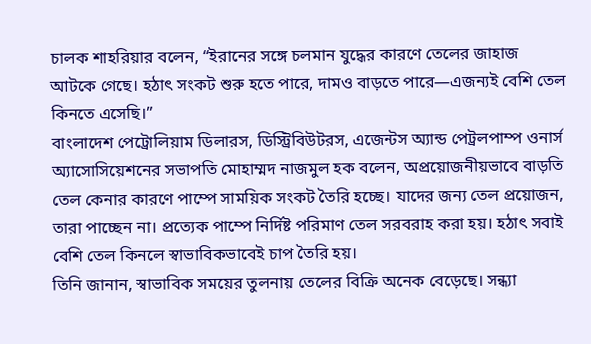চালক শাহরিয়ার বলেন, “ইরানের সঙ্গে চলমান যুদ্ধের কারণে তেলের জাহাজ আটকে গেছে। হঠাৎ সংকট শুরু হতে পারে, দামও বাড়তে পারে—এজন্যই বেশি তেল কিনতে এসেছি।”
বাংলাদেশ পেট্রোলিয়াম ডিলারস, ডিস্ট্রিবিউটরস, এজেন্টস অ্যান্ড পেট্রলপাম্প ওনার্স অ্যাসোসিয়েশনের সভাপতি মোহাম্মদ নাজমুল হক বলেন, অপ্রয়োজনীয়ভাবে বাড়তি তেল কেনার কারণে পাম্পে সাময়িক সংকট তৈরি হচ্ছে। যাদের জন্য তেল প্রয়োজন, তারা পাচ্ছেন না। প্রত্যেক পাম্পে নির্দিষ্ট পরিমাণ তেল সরবরাহ করা হয়। হঠাৎ সবাই বেশি তেল কিনলে স্বাভাবিকভাবেই চাপ তৈরি হয়।
তিনি জানান, স্বাভাবিক সময়ের তুলনায় তেলের বিক্রি অনেক বেড়েছে। সন্ধ্যা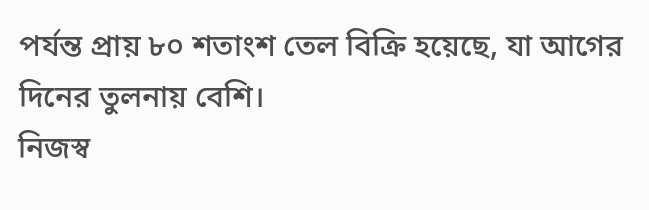পর্যন্ত প্রায় ৮০ শতাংশ তেল বিক্রি হয়েছে, যা আগের দিনের তুলনায় বেশি।
নিজস্ব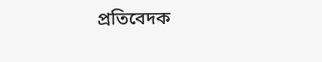প্রতিবেদক